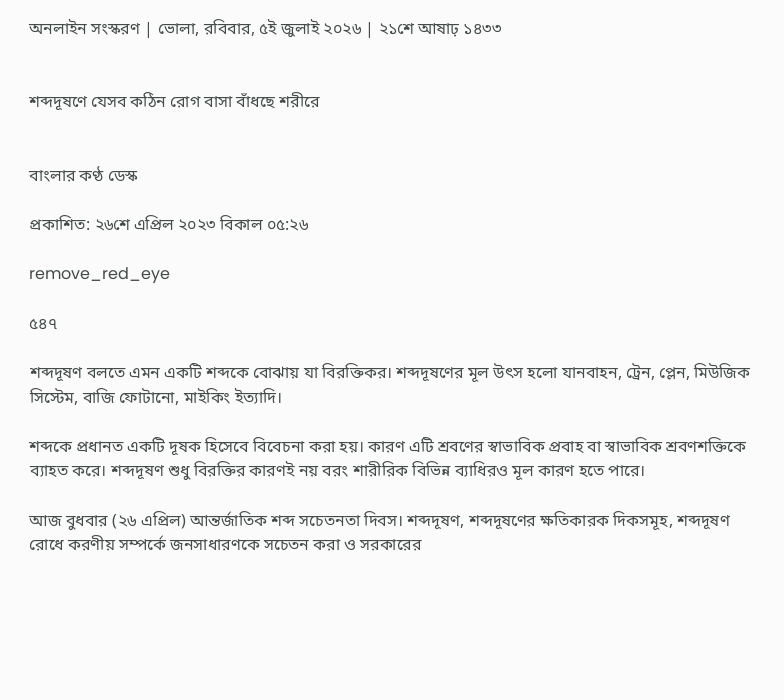অনলাইন সংস্করণ | ভোলা, রবিবার, ৫ই জুলাই ২০২৬ | ২১শে আষাঢ় ১৪৩৩


শব্দদূষণে যেসব কঠিন রোগ বাসা বাঁধছে শরীরে


বাংলার কণ্ঠ ডেস্ক

প্রকাশিত: ২৬শে এপ্রিল ২০২৩ বিকাল ০৫:২৬

remove_red_eye

৫৪৭

শব্দদূষণ বলতে এমন একটি শব্দকে বোঝায় যা বিরক্তিকর। শব্দদূষণের মূল উৎস হলো যানবাহন, ট্রেন, প্লেন, মিউজিক সিস্টেম, বাজি ফোটানো, মাইকিং ইত্যাদি।

শব্দকে প্রধানত একটি দূষক হিসেবে বিবেচনা করা হয়। কারণ এটি শ্রবণের স্বাভাবিক প্রবাহ বা স্বাভাবিক শ্রবণশক্তিকে ব্যাহত করে। শব্দদূষণ শুধু বিরক্তির কারণই নয় বরং শারীরিক বিভিন্ন ব্যাধিরও মূল কারণ হতে পারে।

আজ বুধবার (২৬ এপ্রিল) আন্তর্জাতিক শব্দ সচেতনতা দিবস। শব্দদূষণ, শব্দদূষণের ক্ষতিকারক দিকসমূহ, শব্দদূষণ রোধে করণীয় সম্পর্কে জনসাধারণকে সচেতন করা ও সরকারের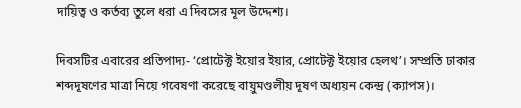দায়িত্ব ও কর্তব্য তুলে ধরা এ দিবসের মূল উদ্দেশ্য।

দিবসটির এবারের প্রতিপাদ্য- ‘প্রোটেক্ট ইয়োর ইয়ার, প্রোটেক্ট ইয়োর হেলথ’। সম্প্রতি ঢাকার শব্দদূষণের মাত্রা নিয়ে গবেষণা করেছে বায়ুমণ্ডলীয় দূষণ অধ্যয়ন কেন্দ্র (ক্যাপস)।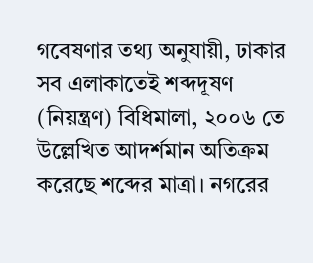গবেষণার তথ্য অনুযায়ী, ঢাকার সব এলাকাতেই শব্দদূষণ (নিয়ন্ত্রণ) বিধিমালা, ২০০৬ তে উল্লেখিত আদর্শমান অতিক্রম করেছে শব্দের মাত্রা। নগরের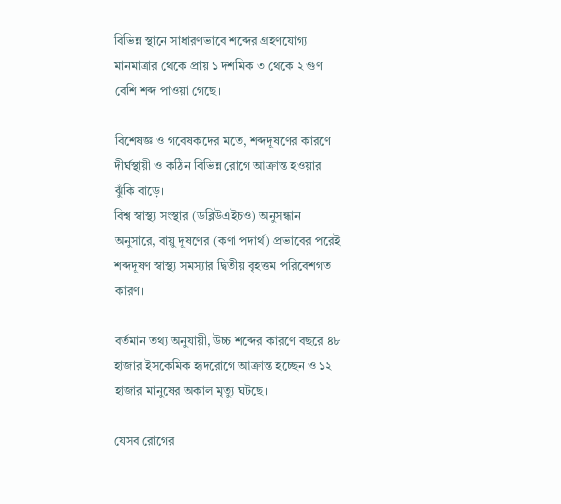বিভিন্ন স্থানে সাধারণভাবে শব্দের গ্রহণযোগ্য মানমাত্রার থেকে প্রায় ১ দশমিক ৩ থেকে ২ গুণ বেশি শব্দ পাওয়া গেছে।

বিশেষজ্ঞ ও গবেষকদের মতে, শব্দদূষণের কারণে দীর্ঘস্থায়ী ও কঠিন বিভিন্ন রোগে আক্রান্ত হওয়ার ঝুঁকি বাড়ে।
বিশ্ব স্বাস্থ্য সংস্থার (ডব্লিউএইচও) অনুসন্ধান অনুসারে, বায়ু দূষণের (কণা পদার্থ) প্রভাবের পরেই শব্দদূষণ স্বাস্থ্য সমস্যার দ্বিতীয় বৃহত্তম পরিবেশগত কারণ।

বর্তমান তথ্য অনুযায়ী, উচ্চ শব্দের কারণে বছরে ৪৮ হাজার ইসকেমিক হৃদরোগে আক্রান্ত হচ্ছেন ও ১২ হাজার মানুষের অকাল মৃত্যু ঘটছে।

যেসব রোগের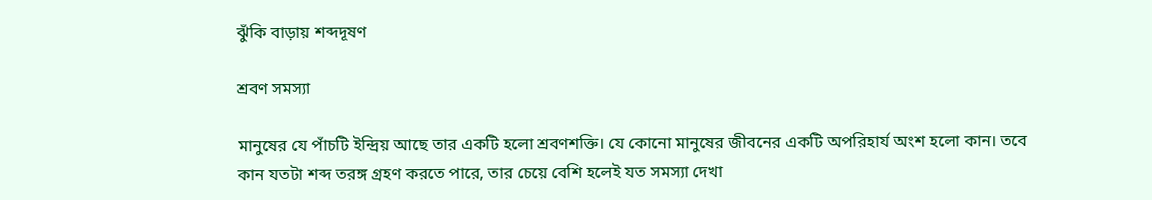ঝুঁকি বাড়ায় শব্দদূষণ

শ্রবণ সমস্যা

মানুষের যে পাঁচটি ইন্দ্রিয় আছে তার একটি হলো শ্রবণশক্তি। যে কোনো মানুষের জীবনের একটি অপরিহার্য অংশ হলো কান। তবে কান যতটা শব্দ তরঙ্গ গ্রহণ করতে পারে, তার চেয়ে বেশি হলেই যত সমস্যা দেখা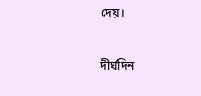দেয়।

দীর্ঘদিন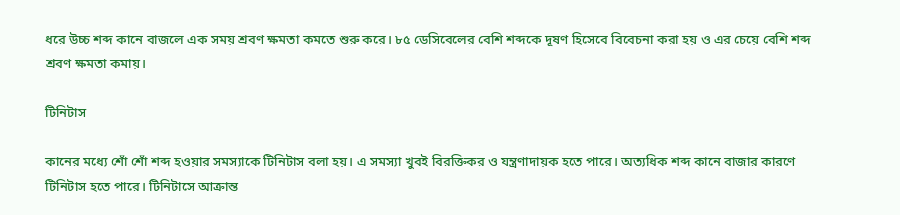ধরে উচ্চ শব্দ কানে বাজলে এক সময় শ্রবণ ক্ষমতা কমতে শুরু করে। ৮৫ ডেসিবেলের বেশি শব্দকে দূষণ হিসেবে বিবেচনা করা হয় ও এর চেয়ে বেশি শব্দ শ্রবণ ক্ষমতা কমায়।

টিনিটাস

কানের মধ্যে শোঁ শোঁ শব্দ হওয়ার সমস্যাকে টিনিটাস বলা হয়। এ সমস্যা খুবই বিরক্তিকর ও যন্ত্রণাদায়ক হতে পারে। অত্যধিক শব্দ কানে বাজার কারণে টিনিটাস হতে পারে। টিনিটাসে আক্রান্ত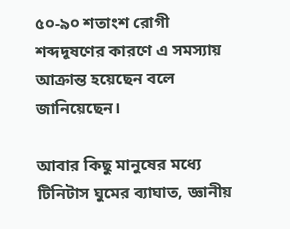৫০-৯০ শতাংশ রোগী শব্দদূষণের কারণে এ সমস্যায় আক্রান্ত হয়েছেন বলে জানিয়েছেন।

আবার কিছু মানুষের মধ্যে টিনিটাস ঘুমের ব্যাঘাত, জ্ঞানীয়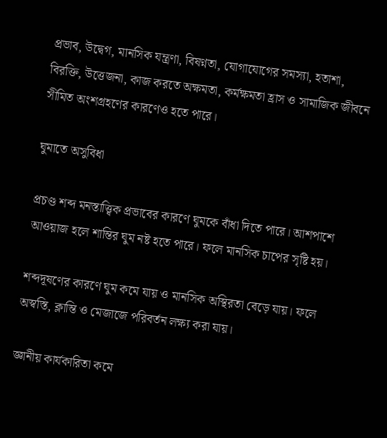প্রভাব, উদ্বেগ, মানসিক যন্ত্রণা, বিষণ্নতা, যোগাযোগের সমস্যা, হতাশা, বিরক্তি, উত্তেজনা, কাজ করতে অক্ষমতা, কর্মক্ষমতা হ্রাস ও সামাজিক জীবনে সীমিত অংশগ্রহণের কারণেও হতে পারে।

ঘুমাতে অসুবিধা

প্রচণ্ড শব্দ মনস্তাত্ত্বিক প্রভাবের কারণে ঘুমকে বাঁধা দিতে পারে। আশপাশে আওয়াজ হলে শান্তির ঘুম নষ্ট হতে পারে। ফলে মানসিক চাপের সৃষ্টি হয়।

শব্দদূষণের কারণে ঘুম কমে যায় ও মানসিক অস্থিরতা বেড়ে যায়। ফলে অস্বস্তি, ক্লান্তি ও মেজাজে পরিবর্তন লক্ষ্য করা যায়।

জ্ঞানীয় কার্যকারিতা কমে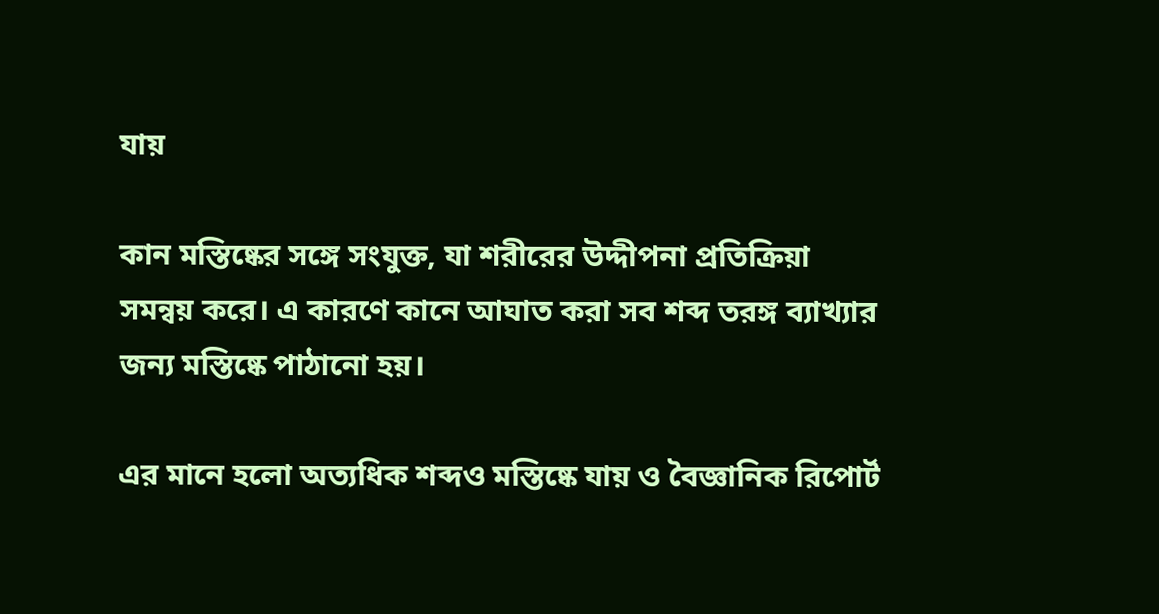যায়

কান মস্তিষ্কের সঙ্গে সংযুক্ত, যা শরীরের উদ্দীপনা প্রতিক্রিয়া সমন্বয় করে। এ কারণে কানে আঘাত করা সব শব্দ তরঙ্গ ব্যাখ্যার জন্য মস্তিষ্কে পাঠানো হয়।

এর মানে হলো অত্যধিক শব্দও মস্তিষ্কে যায় ও বৈজ্ঞানিক রিপোর্ট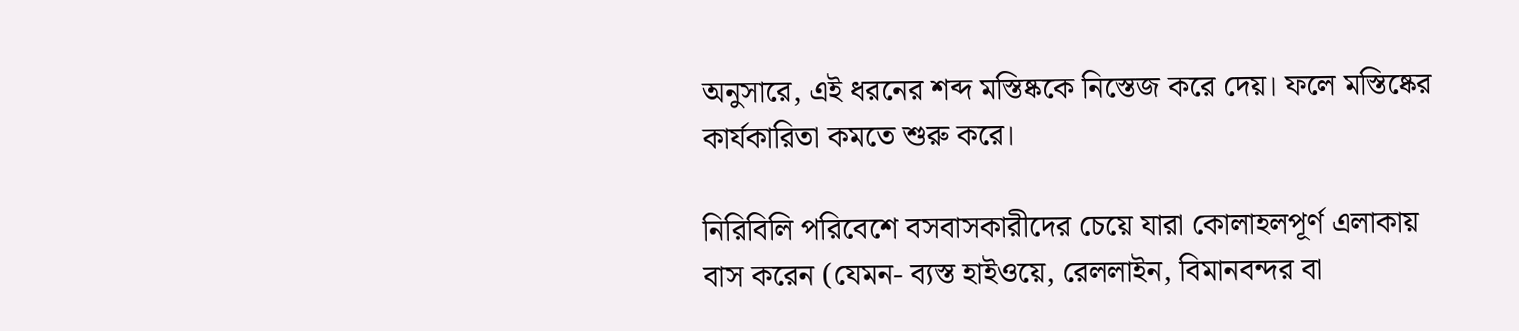অনুসারে, এই ধরনের শব্দ মস্তিষ্ককে নিস্তেজ করে দেয়। ফলে মস্তিষ্কের কার্যকারিতা কমতে শুরু করে।

নিরিবিলি পরিবেশে বসবাসকারীদের চেয়ে যারা কোলাহলপূর্ণ এলাকায় বাস করেন (যেমন- ব্যস্ত হাইওয়ে, রেললাইন, বিমানবন্দর বা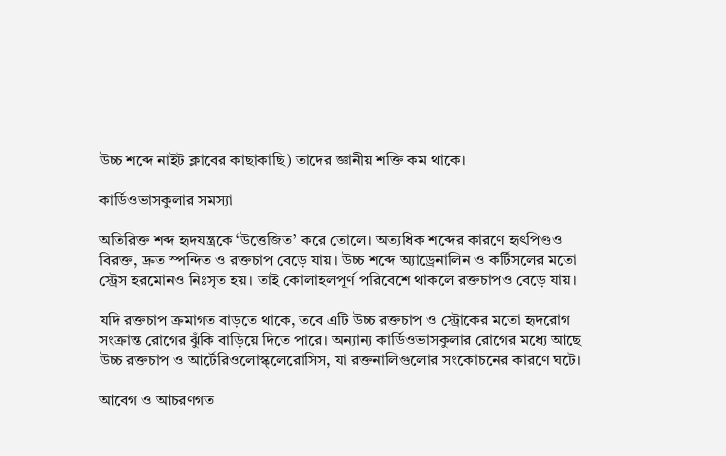উচ্চ শব্দে নাইট ক্লাবের কাছাকাছি) তাদের জ্ঞানীয় শক্তি কম থাকে।

কার্ডিওভাসকুলার সমস্যা

অতিরিক্ত শব্দ হৃদযন্ত্রকে ‘উত্তেজিত’ করে তোলে। অত্যধিক শব্দের কারণে হৃৎপিণ্ডও বিরক্ত, দ্রুত স্পন্দিত ও রক্তচাপ বেড়ে যায়। উচ্চ শব্দে অ্যাড্রেনালিন ও কর্টিসলের মতো স্ট্রেস হরমোনও নিঃসৃত হয়। তাই কোলাহলপূর্ণ পরিবেশে থাকলে রক্তচাপও বেড়ে যায়।

যদি রক্তচাপ ক্রমাগত বাড়তে থাকে, তবে এটি উচ্চ রক্তচাপ ও স্ট্রোকের মতো হৃদরোগ সংক্রান্ত রোগের ঝুঁকি বাড়িয়ে দিতে পারে। অন্যান্য কার্ডিওভাসকুলার রোগের মধ্যে আছে উচ্চ রক্তচাপ ও আর্টেরিওলোস্ক্লেরোসিস, যা রক্তনালিগুলোর সংকোচনের কারণে ঘটে।

আবেগ ও আচরণগত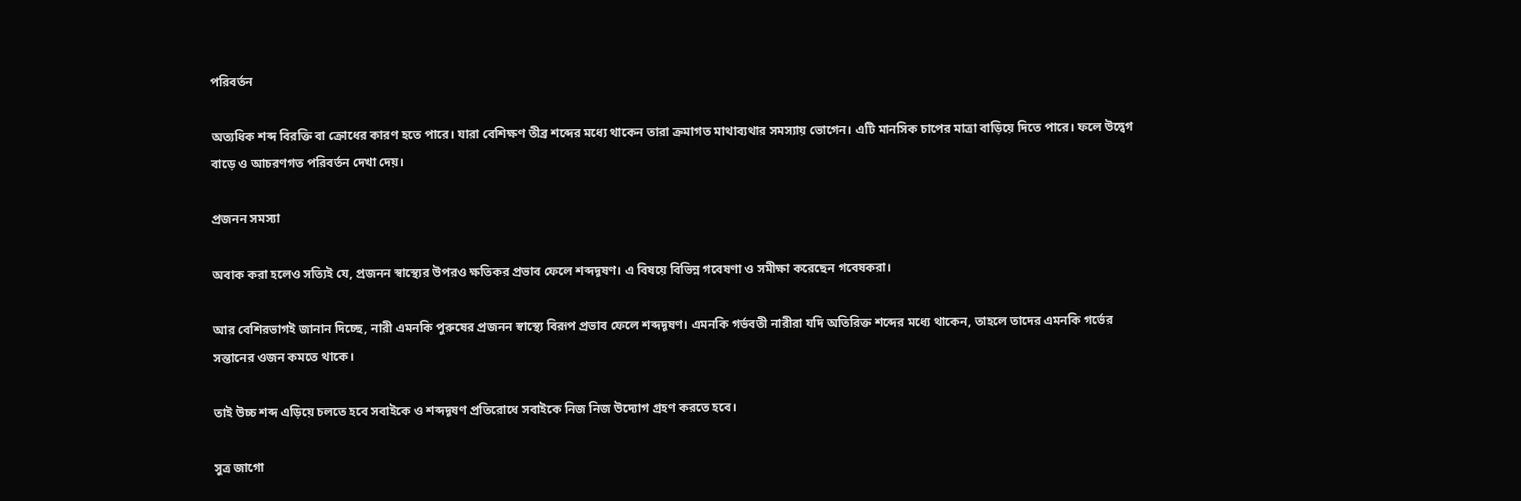পরিবর্তন

অত্যধিক শব্দ বিরক্তি বা ক্রোধের কারণ হতে পারে। যারা বেশিক্ষণ তীব্র শব্দের মধ্যে থাকেন তারা ক্রমাগত মাথাব্যথার সমস্যায় ভোগেন। এটি মানসিক চাপের মাত্রা বাড়িয়ে দিতে পারে। ফলে উদ্বেগ বাড়ে ও আচরণগত পরিবর্তন দেখা দেয়।

প্রজনন সমস্যা

অবাক করা হলেও সত্যিই যে, প্রজনন স্বাস্থ্যের উপরও ক্ষতিকর প্রভাব ফেলে শব্দদূষণ। এ বিষয়ে বিভিন্ন গবেষণা ও সমীক্ষা করেছেন গবেষকরা।

আর বেশিরভাগই জানান দিচ্ছে, নারী এমনকি পুরুষের প্রজনন স্বাস্থ্যে বিরূপ প্রভাব ফেলে শব্দদূষণ। এমনকি গর্ভবতী নারীরা যদি অতিরিক্ত শব্দের মধ্যে থাকেন, তাহলে তাদের এমনকি গর্ভের সন্তানের ওজন কমতে থাকে।

তাই উচ্চ শব্দ এড়িয়ে চলতে হবে সবাইকে ও শব্দদূষণ প্রতিরোধে সবাইকে নিজ নিজ উদ্যোগ গ্রহণ করতে হবে।

সুত্র জাগো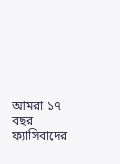আমরা ১৭ বছর ফ্যাসিবাদের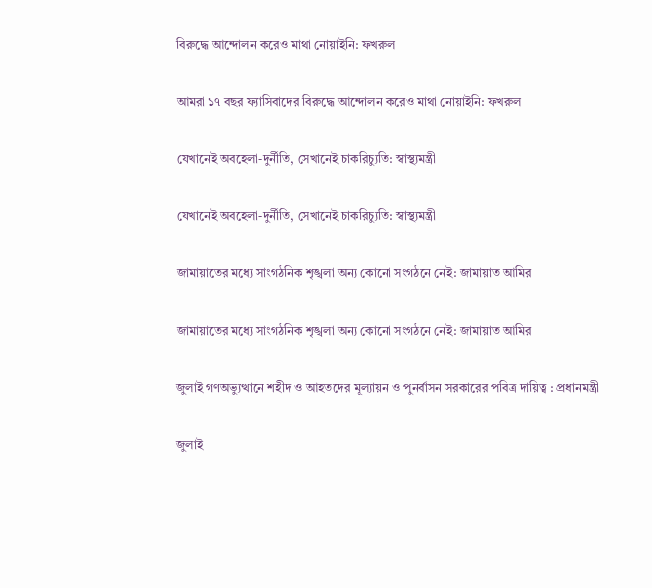বিরুদ্ধে আন্দোলন করেও মাথা নোয়াইনি: ফখরুল

আমরা ১৭ বছর ফ্যাসিবাদের বিরুদ্ধে আন্দোলন করেও মাথা নোয়াইনি: ফখরুল

যেখানেই অবহেলা-দুর্নীতি, সেখানেই চাকরিচ্যুতি: স্বাস্থ্যমন্ত্রী

যেখানেই অবহেলা-দুর্নীতি, সেখানেই চাকরিচ্যুতি: স্বাস্থ্যমন্ত্রী

জামায়াতের মধ্যে সাংগঠনিক শৃঙ্খলা অন্য কোনো সংগঠনে নেই: জামায়াত আমির

জামায়াতের মধ্যে সাংগঠনিক শৃঙ্খলা অন্য কোনো সংগঠনে নেই: জামায়াত আমির

জুলাই গণঅভ্যুত্থানে শহীদ ও আহতদের মূল্যায়ন ও পুনর্বাসন সরকারের পবিত্র দায়িত্ব : প্রধানমন্ত্রী

জুলাই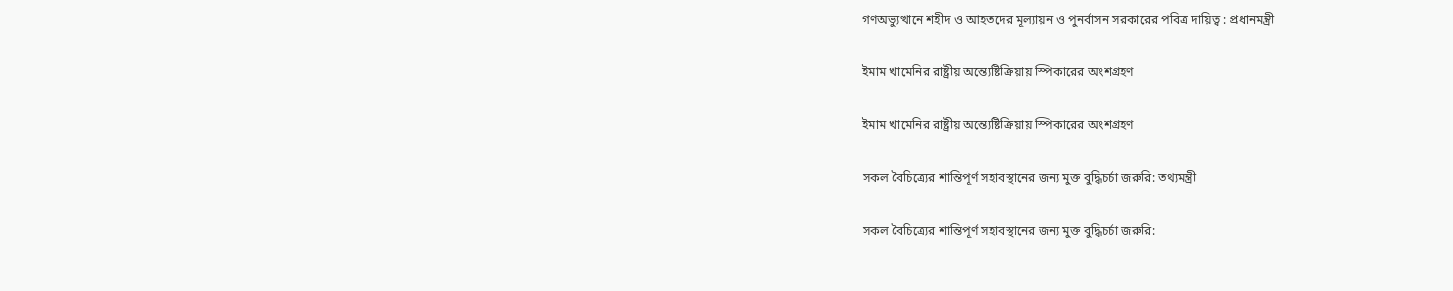গণঅভ্যুত্থানে শহীদ ও আহতদের মূল্যায়ন ও পুনর্বাসন সরকারের পবিত্র দায়িত্ব : প্রধানমন্ত্রী

ইমাম খামেনির রাষ্ট্রীয় অন্ত্যেষ্টিক্রিয়ায় স্পিকারের অংশগ্রহণ

ইমাম খামেনির রাষ্ট্রীয় অন্ত্যেষ্টিক্রিয়ায় স্পিকারের অংশগ্রহণ

সকল বৈচিত্র্যের শান্তিপূর্ণ সহাবস্থানের জন্য মুক্ত বুদ্ধিচর্চা জরুরি: তথ্যমন্ত্রী

সকল বৈচিত্র্যের শান্তিপূর্ণ সহাবস্থানের জন্য মুক্ত বুদ্ধিচর্চা জরুরি: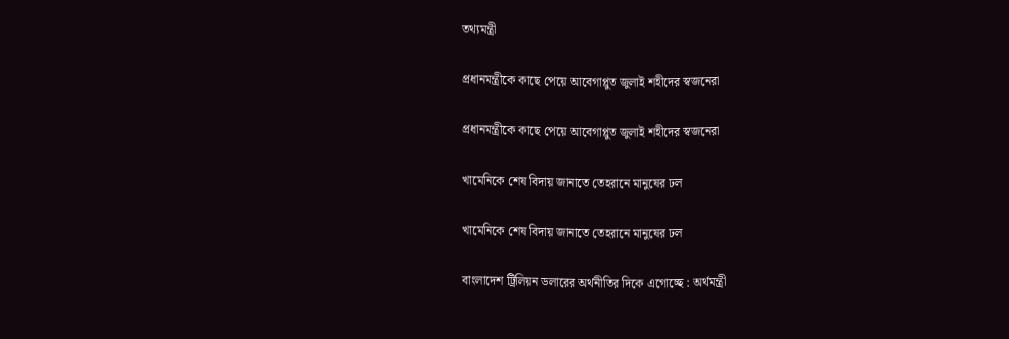তথ্যমন্ত্রী

প্রধানমন্ত্রীকে কাছে পেয়ে আবেগাপ্লুত জুলাই শহীদের স্বজনেরা

প্রধানমন্ত্রীকে কাছে পেয়ে আবেগাপ্লুত জুলাই শহীদের স্বজনেরা

খামেনিকে শেষ বিদায় জানাতে তেহরানে মানুষের ঢল

খামেনিকে শেষ বিদায় জানাতে তেহরানে মানুষের ঢল

বাংলাদেশ ট্রিলিয়ন ডলারের অর্থনীতির দিকে এগোচ্ছে : অর্থমন্ত্রী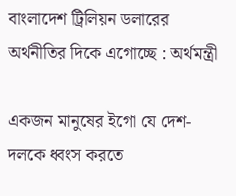বাংলাদেশ ট্রিলিয়ন ডলারের অর্থনীতির দিকে এগোচ্ছে : অর্থমন্ত্রী

একজন মানুষের ইগো যে দেশ-দলকে ধ্বংস করতে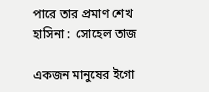পারে তার প্রমাণ শেখ হাসিনা :  সোহেল তাজ

একজন মানুষের ইগো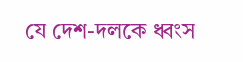যে দেশ-দলকে ধ্বংস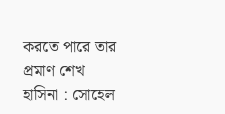করতে পারে তার প্রমাণ শেখ হাসিনা : সোহেল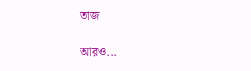তাজ

আরও...